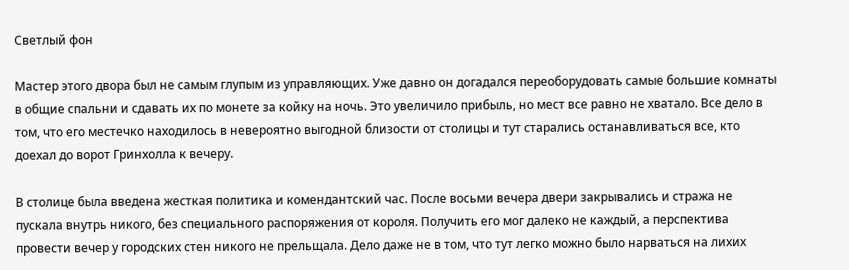Светлый фон

Мастер этого двора был не самым глупым из управляющих. Уже давно он догадался переоборудовать самые большие комнаты в общие спальни и сдавать их по монете за койку на ночь. Это увеличило прибыль, но мест все равно не хватало. Все дело в том, что его местечко находилось в невероятно выгодной близости от столицы и тут старались останавливаться все, кто доехал до ворот Гринхолла к вечеру.

В столице была введена жесткая политика и комендантский час. После восьми вечера двери закрывались и стража не пускала внутрь никого, без специального распоряжения от короля. Получить его мог далеко не каждый, а перспектива провести вечер у городских стен никого не прельщала. Дело даже не в том, что тут легко можно было нарваться на лихих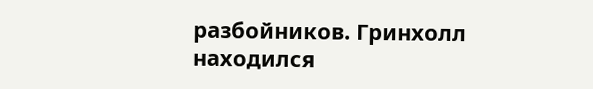разбойников. Гринхолл находился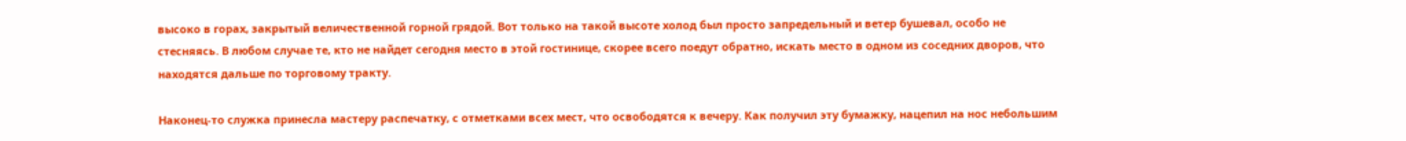высоко в горах, закрытый величественной горной грядой. Вот только на такой высоте холод был просто запредельный и ветер бушевал, особо не стесняясь. В любом случае те, кто не найдет сегодня место в этой гостинице, скорее всего поедут обратно, искать место в одном из соседних дворов, что находятся дальше по торговому тракту.

Наконец-то служка принесла мастеру распечатку, с отметками всех мест, что освободятся к вечеру. Как получил эту бумажку, нацепил на нос небольшим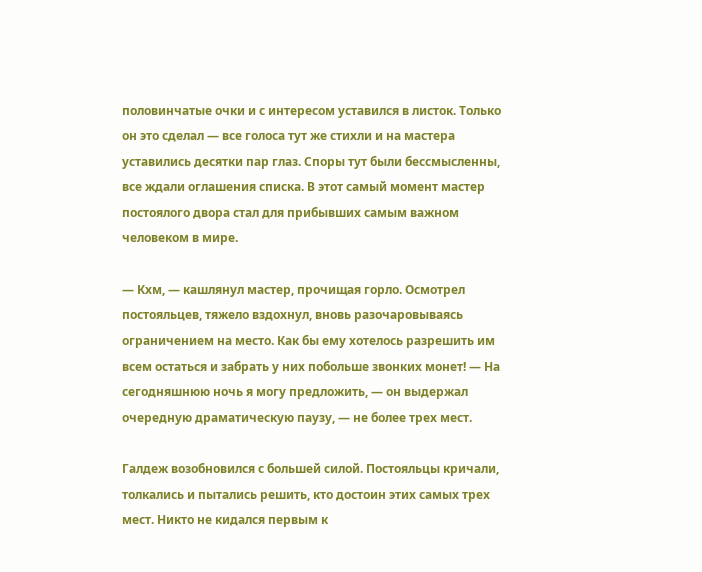половинчатые очки и с интересом уставился в листок. Только он это сделал — все голоса тут же стихли и на мастера уставились десятки пар глаз. Споры тут были бессмысленны, все ждали оглашения списка. В этот самый момент мастер постоялого двора стал для прибывших самым важном человеком в мире.

— Кхм, — кашлянул мастер, прочищая горло. Осмотрел постояльцев, тяжело вздохнул, вновь разочаровываясь ограничением на место. Как бы ему хотелось разрешить им всем остаться и забрать у них побольше звонких монет! — На сегодняшнюю ночь я могу предложить, — он выдержал очередную драматическую паузу, — не более трех мест.

Галдеж возобновился с большей силой. Постояльцы кричали, толкались и пытались решить, кто достоин этих самых трех мест. Никто не кидался первым к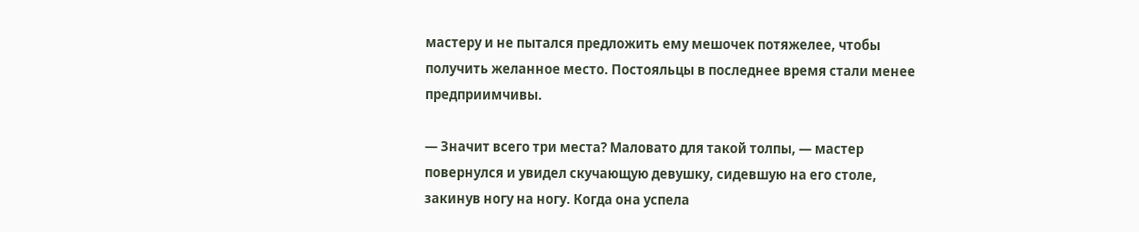мастеру и не пытался предложить ему мешочек потяжелее, чтобы получить желанное место. Постояльцы в последнее время стали менее предприимчивы.

— Значит всего три места? Маловато для такой толпы, — мастер повернулся и увидел скучающую девушку, сидевшую на его столе, закинув ногу на ногу. Когда она успела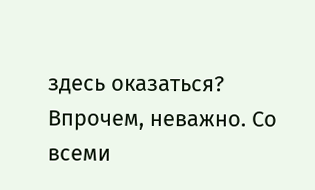здесь оказаться? Впрочем, неважно. Со всеми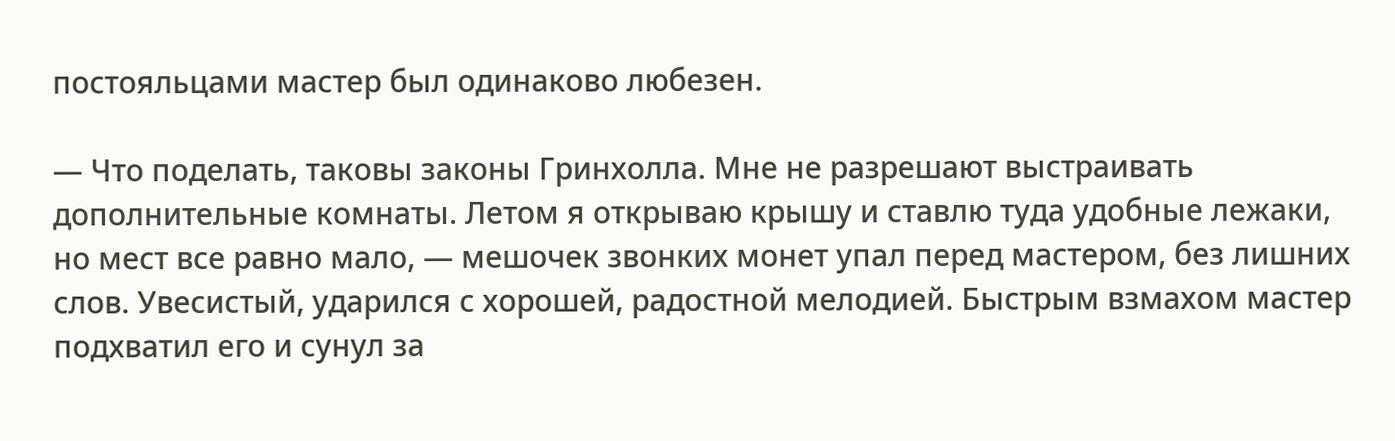постояльцами мастер был одинаково любезен.

— Что поделать, таковы законы Гринхолла. Мне не разрешают выстраивать дополнительные комнаты. Летом я открываю крышу и ставлю туда удобные лежаки, но мест все равно мало, — мешочек звонких монет упал перед мастером, без лишних слов. Увесистый, ударился с хорошей, радостной мелодией. Быстрым взмахом мастер подхватил его и сунул за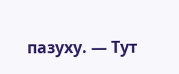пазуху. — Тут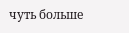чуть больше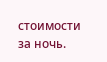стоимости за ночь.